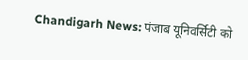Chandigarh News: पंजाब यूनिवर्सिटी को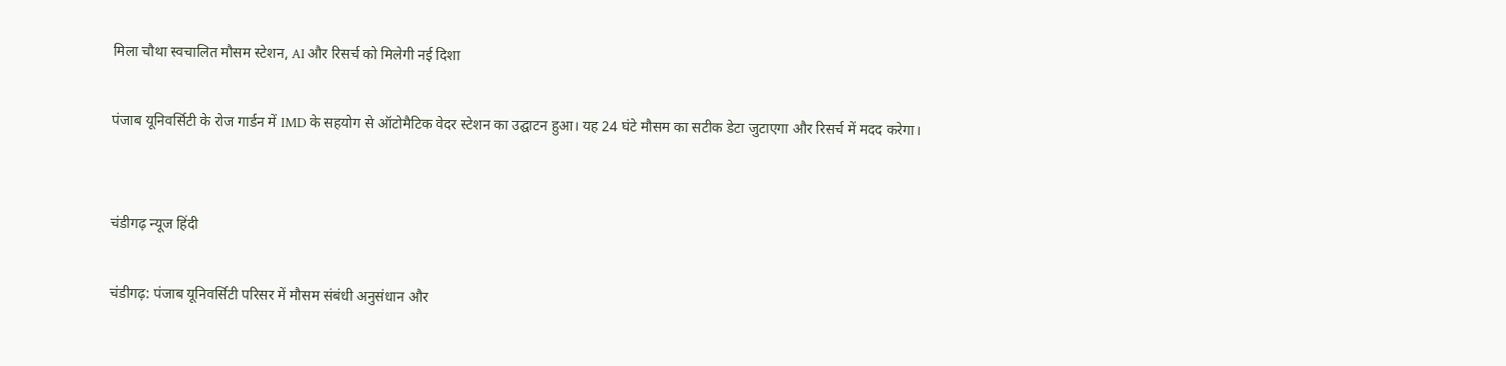मिला चौथा स्वचालित मौसम स्टेशन, AI और रिसर्च को मिलेगी नई दिशा

पंजाब यूनिवर्सिटी के रोज गार्डन में IMD के सहयोग से ऑटोमैटिक वेदर स्टेशन का उद्घाटन हुआ। यह 24 घंटे मौसम का सटीक डेटा जुटाएगा और रिसर्च में मदद करेगा।


चंडीगढ़ न्यूज हिंदी

चंडीगढ़: पंजाब यूनिवर्सिटी परिसर में मौसम संबंधी अनुसंधान और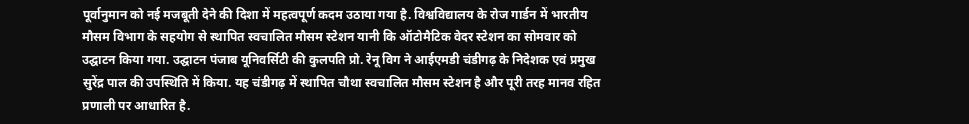पूर्वानुमान को नई मजबूती देने की दिशा में महत्वपूर्ण कदम उठाया गया है. विश्वविद्यालय के रोज गार्डन में भारतीय मौसम विभाग के सहयोग से स्थापित स्वचालित मौसम स्टेशन यानी कि ऑटोमैटिक वेदर स्टेशन का सोमवार को उद्घाटन किया गया. उद्घाटन पंजाब यूनिवर्सिटी की कुलपति प्रो. रेनू विग ने आईएमडी चंडीगढ़ के निदेशक एवं प्रमुख सुरेंद्र पाल की उपस्थिति में किया. यह चंडीगढ़ में स्थापित चौथा स्वचालित मौसम स्टेशन है और पूरी तरह मानव रहित प्रणाली पर आधारित है.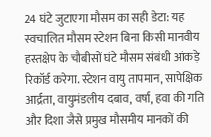24 घंटे जुटाएगा मौसम का सही डेटा: यह स्वचालित मौसम स्टेशन बिना किसी मानवीय हस्तक्षेप के चौबीसों घंटे मौसम संबंधी आंकड़े रिकॉर्ड करेगा. स्टेशन वायु तापमान, सापेक्षिक आर्द्रता, वायुमंडलीय दबाव, वर्षा, हवा की गति और दिशा जैसे प्रमुख मौसमीय मानकों की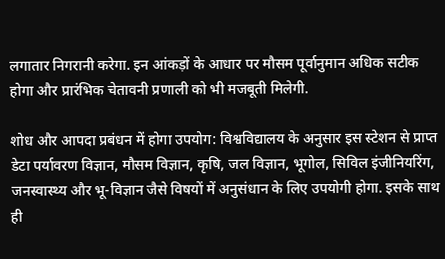लगातार निगरानी करेगा. इन आंकड़ों के आधार पर मौसम पूर्वानुमान अधिक सटीक होगा और प्रारंभिक चेतावनी प्रणाली को भी मजबूती मिलेगी.

शोध और आपदा प्रबंधन में होगा उपयोग: विश्वविद्यालय के अनुसार इस स्टेशन से प्राप्त डेटा पर्यावरण विज्ञान, मौसम विज्ञान, कृषि, जल विज्ञान, भूगोल, सिविल इंजीनियरिंग, जनस्वास्थ्य और भू-विज्ञान जैसे विषयों में अनुसंधान के लिए उपयोगी होगा. इसके साथ ही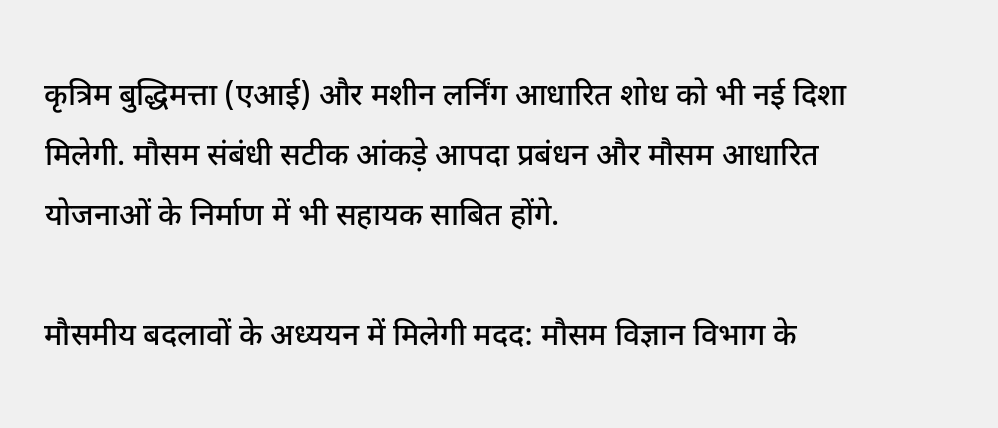कृत्रिम बुद्धिमत्ता (एआई) और मशीन लर्निंग आधारित शोध को भी नई दिशा मिलेगी. मौसम संबंधी सटीक आंकड़े आपदा प्रबंधन और मौसम आधारित योजनाओं के निर्माण में भी सहायक साबित होंगे.

मौसमीय बदलावों के अध्ययन में मिलेगी मदद: मौसम विज्ञान विभाग के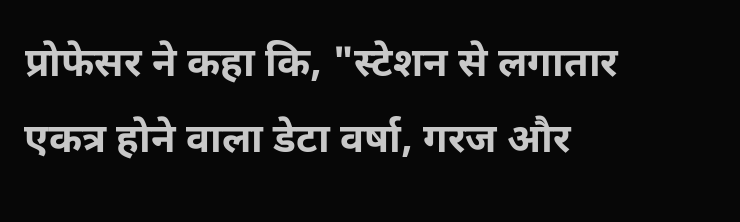प्रोफेसर ने कहा कि, "स्टेशन से लगातार एकत्र होने वाला डेटा वर्षा, गरज और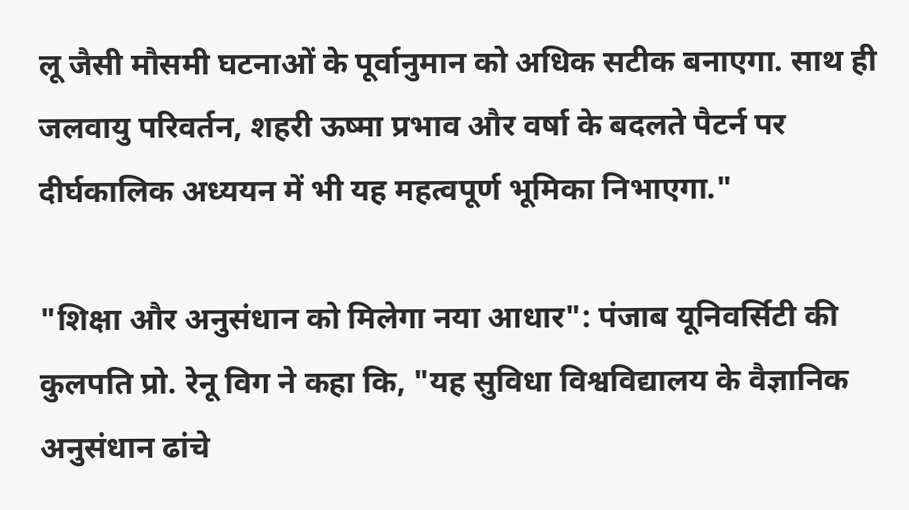लू जैसी मौसमी घटनाओं के पूर्वानुमान को अधिक सटीक बनाएगा. साथ ही जलवायु परिवर्तन, शहरी ऊष्मा प्रभाव और वर्षा के बदलते पैटर्न पर दीर्घकालिक अध्ययन में भी यह महत्वपूर्ण भूमिका निभाएगा."

"शिक्षा और अनुसंधान को मिलेगा नया आधार": पंजाब यूनिवर्सिटी की कुलपति प्रो. रेनू विग ने कहा कि, "यह सुविधा विश्वविद्यालय के वैज्ञानिक अनुसंधान ढांचे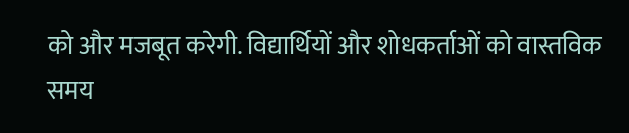को और मजबूत करेगी. विद्यार्थियों और शोधकर्ताओं को वास्तविक समय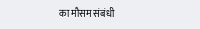का मौसम संबंधी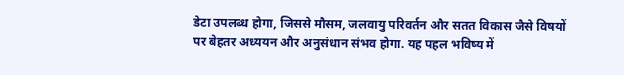डेटा उपलब्ध होगा, जिससे मौसम, जलवायु परिवर्तन और सतत विकास जैसे विषयों पर बेहतर अध्ययन और अनुसंधान संभव होगा. यह पहल भविष्य में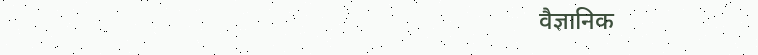वैज्ञानिक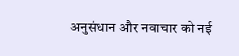अनुसंधान और नवाचार को नई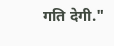गति देगी."